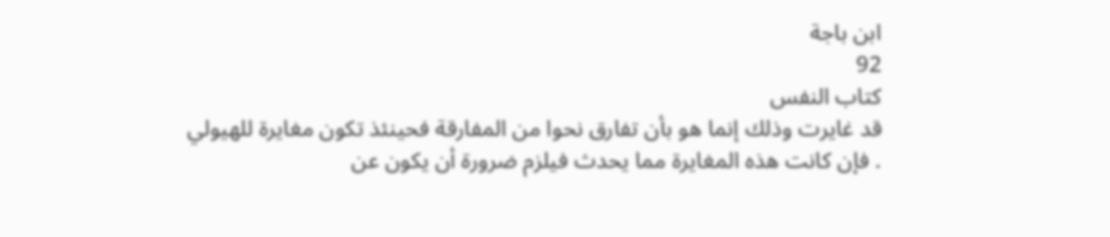ابن باجة
92
كتاب النفس
قد غايرت وذلك إنما هو بأن تفارق نحوا من المفارقة فحينئذ تكون مغايرة للهيولي . فإن كانت هذه المغايرة مما يحدث فيلزم ضرورة أن يكون عن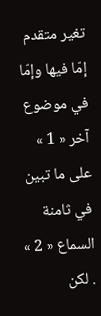تغير متقدم إمّا فيها وإمّا في موضوع آخر « 1 » على ما تبين في ثامنة السماع « 2 » . لكن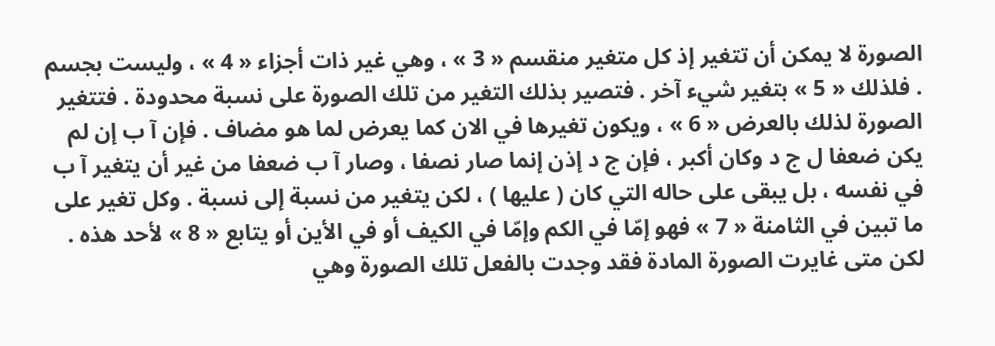الصورة لا يمكن أن تتغير إذ كل متغير منقسم « 3 » ، وهي غير ذات أجزاء « 4 » ، وليست بجسم . فلذلك « 5 » بتغير شيء آخر . فتصير بذلك التغير من تلك الصورة على نسبة محدودة . فتتغير الصورة لذلك بالعرض « 6 » ، ويكون تغيرها في الان كما يعرض لما هو مضاف . فإن آ ب إن لم يكن ضعفا ل ج د وكان أكبر ، فإن ج د إذن إنما صار نصفا ، وصار آ ب ضعفا من غير أن يتغير آ ب في نفسه ، بل يبقى على حاله التي كان ( عليها ) ، لكن يتغير من نسبة إلى نسبة . وكل تغير على ما تبين في الثامنة « 7 » فهو إمّا في الكم وإمّا في الكيف أو في الأين أو يتابع « 8 » لأحد هذه . لكن متى غايرت الصورة المادة فقد وجدت بالفعل تلك الصورة وهي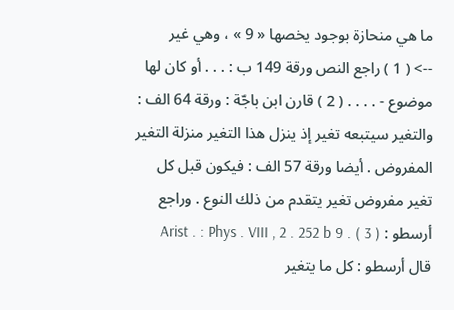ما هي منحازة بوجود يخصها « 9 » ، وهي غير
--> ( 1 ) راجع النص ورقة 149 ب : . . . أو كان لها موضوع - . . . . ( 2 ) قارن ابن باجّة : ورقة 64 الف : والتغير سيتبعه تغير إذ ينزل هذا التغير منزلة التغير المفروض . أيضا ورقة 57 الف : فيكون قبل كل تغير مفروض تغير يتقدم من ذلك النوع . وراجع أرسطو : Arist . : Phys . VIII , 2 . 252 b 9 . ( 3 ) قال أرسطو : كل ما يتغير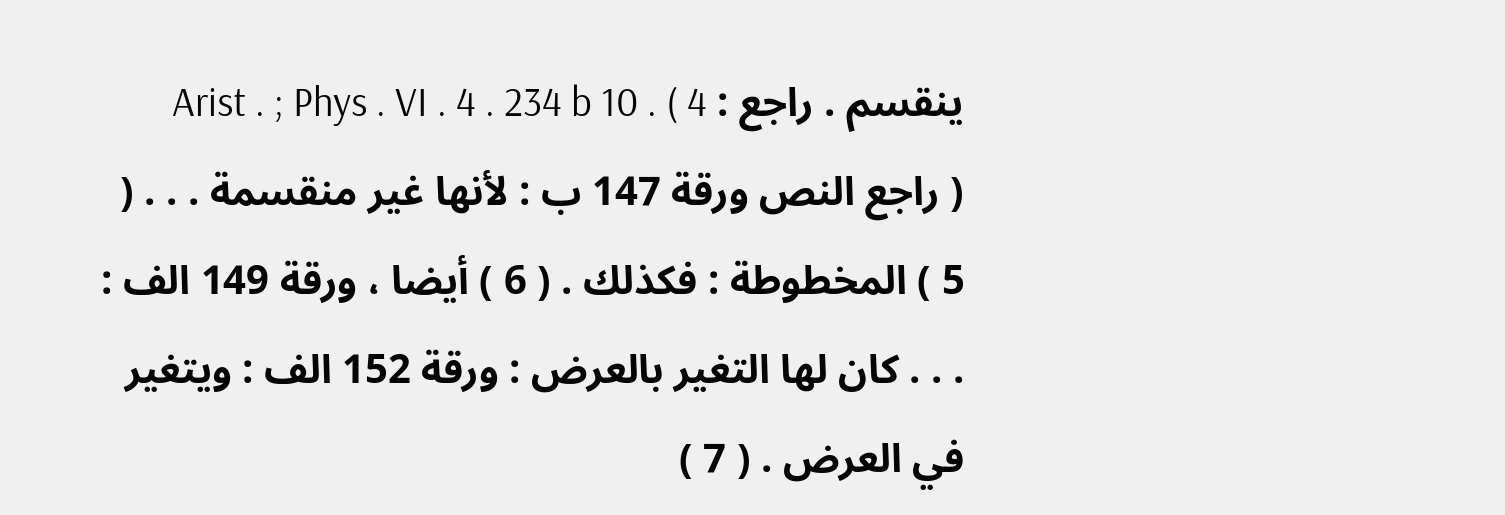ينقسم . راجع : Arist . ; Phys . VI . 4 . 234 b 10 . ( 4 ) راجع النص ورقة 147 ب : لأنها غير منقسمة . . . ( 5 ) المخطوطة : فكذلك . ( 6 ) أيضا ، ورقة 149 الف : . . . كان لها التغير بالعرض : ورقة 152 الف : ويتغير في العرض . ( 7 )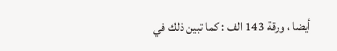أيضا ، ورقة 143 الف : كما تبين ذلك في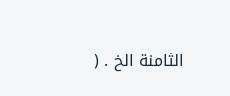الثامنة الخ . (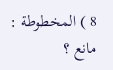8 ) المخطوطة : مانع ؟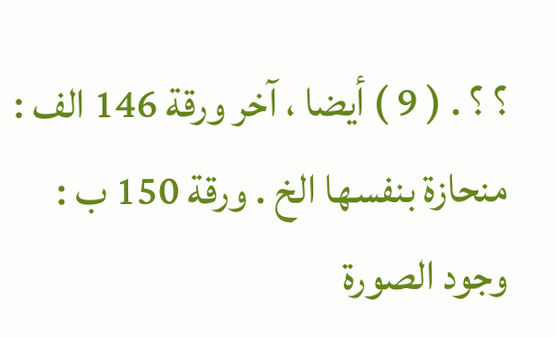؟ ؟ . ( 9 ) أيضا ، آخر ورقة 146 الف : منحازة بنفسها الخ . ورقة 150 ب : وجود الصورة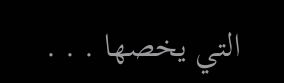التي يخصها . . .